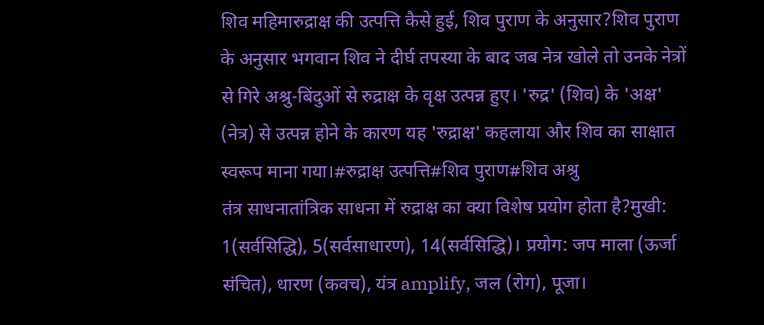शिव महिमारुद्राक्ष की उत्पत्ति कैसे हुई, शिव पुराण के अनुसार?शिव पुराण के अनुसार भगवान शिव ने दीर्घ तपस्या के बाद जब नेत्र खोले तो उनके नेत्रों से गिरे अश्रु-बिंदुओं से रुद्राक्ष के वृक्ष उत्पन्न हुए। 'रुद्र' (शिव) के 'अक्ष' (नेत्र) से उत्पन्न होने के कारण यह 'रुद्राक्ष' कहलाया और शिव का साक्षात स्वरूप माना गया।#रुद्राक्ष उत्पत्ति#शिव पुराण#शिव अश्रु
तंत्र साधनातांत्रिक साधना में रुद्राक्ष का क्या विशेष प्रयोग होता है?मुखी: 1(सर्वसिद्धि), 5(सर्वसाधारण), 14(सर्वसिद्धि)। प्रयोग: जप माला (ऊर्जा संचित), धारण (कवच), यंत्र amplify, जल (रोग), पूजा।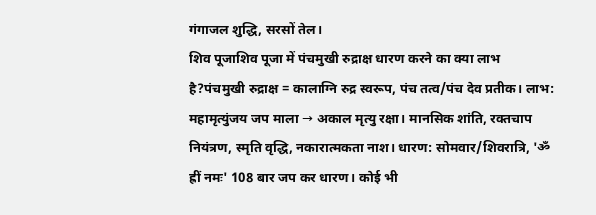गंगाजल शुद्धि, सरसों तेल।
शिव पूजाशिव पूजा में पंचमुखी रुद्राक्ष धारण करने का क्या लाभ है?पंचमुखी रुद्राक्ष = कालाग्नि रुद्र स्वरूप, पंच तत्व/पंच देव प्रतीक। लाभ: महामृत्युंजय जप माला → अकाल मृत्यु रक्षा। मानसिक शांति, रक्तचाप नियंत्रण, स्मृति वृद्धि, नकारात्मकता नाश। धारण: सोमवार/शिवरात्रि, 'ॐ ह्रीं नमः' 108 बार जप कर धारण। कोई भी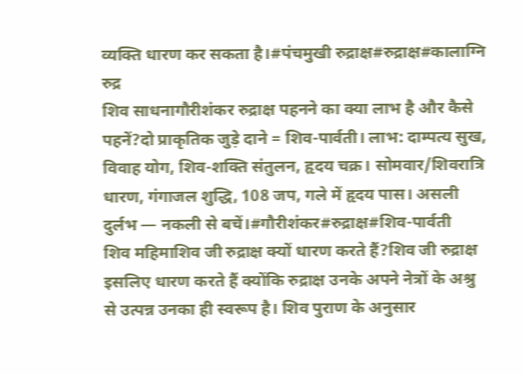व्यक्ति धारण कर सकता है।#पंचमुखी रुद्राक्ष#रुद्राक्ष#कालाग्नि रुद्र
शिव साधनागौरीशंकर रुद्राक्ष पहनने का क्या लाभ है और कैसे पहनें?दो प्राकृतिक जुड़े दाने = शिव-पार्वती। लाभ: दाम्पत्य सुख, विवाह योग, शिव-शक्ति संतुलन, हृदय चक्र। सोमवार/शिवरात्रि धारण, गंगाजल शुद्धि, 108 जप, गले में हृदय पास। असली दुर्लभ — नकली से बचें।#गौरीशंकर#रुद्राक्ष#शिव-पार्वती
शिव महिमाशिव जी रुद्राक्ष क्यों धारण करते हैं?शिव जी रुद्राक्ष इसलिए धारण करते हैं क्योंकि रुद्राक्ष उनके अपने नेत्रों के अश्रु से उत्पन्न उनका ही स्वरूप है। शिव पुराण के अनुसार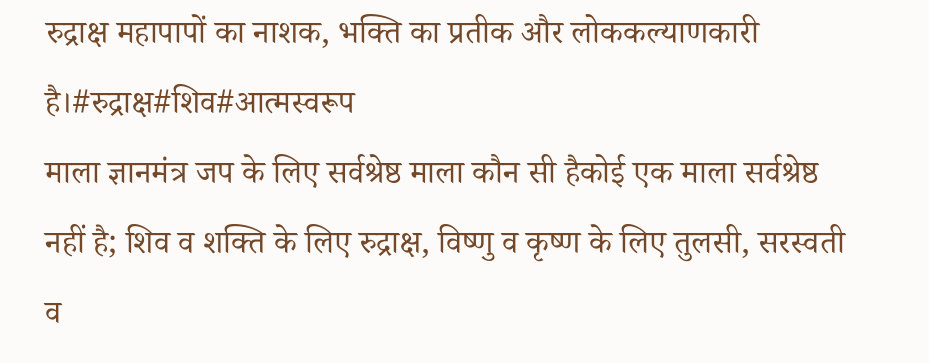रुद्राक्ष महापापों का नाशक, भक्ति का प्रतीक और लोककल्याणकारी है।#रुद्राक्ष#शिव#आत्मस्वरूप
माला ज्ञानमंत्र जप के लिए सर्वश्रेष्ठ माला कौन सी हैकोई एक माला सर्वश्रेष्ठ नहीं है; शिव व शक्ति के लिए रुद्राक्ष, विष्णु व कृष्ण के लिए तुलसी, सरस्वती व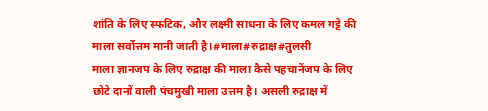शांति के लिए स्फटिक, और लक्ष्मी साधना के लिए कमल गट्टे की माला सर्वोत्तम मानी जाती है।#माला#रुद्राक्ष#तुलसी
माला ज्ञानजप के लिए रुद्राक्ष की माला कैसे पहचानेंजप के लिए छोटे दानों वाली पंचमुखी माला उत्तम है। असली रुद्राक्ष में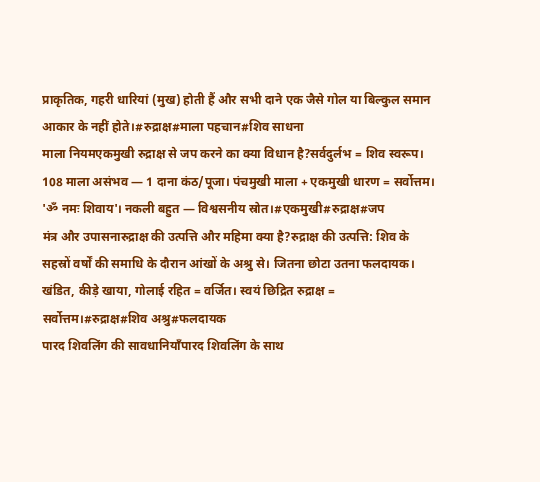प्राकृतिक, गहरी धारियां (मुख) होती हैं और सभी दाने एक जैसे गोल या बिल्कुल समान आकार के नहीं होते।#रुद्राक्ष#माला पहचान#शिव साधना
माला नियमएकमुखी रुद्राक्ष से जप करने का क्या विधान है?सर्वदुर्लभ = शिव स्वरूप। 108 माला असंभव — 1 दाना कंठ/पूजा। पंचमुखी माला + एकमुखी धारण = सर्वोत्तम। 'ॐ नमः शिवाय'। नकली बहुत — विश्वसनीय स्रोत।#एकमुखी#रुद्राक्ष#जप
मंत्र और उपासनारुद्राक्ष की उत्पत्ति और महिमा क्या है?रुद्राक्ष की उत्पत्ति: शिव के सहस्रों वर्षों की समाधि के दौरान आंखों के अश्रु से। जितना छोटा उतना फलदायक। खंडित, कीड़े खाया, गोलाई रहित = वर्जित। स्वयं छिद्रित रुद्राक्ष = सर्वोत्तम।#रुद्राक्ष#शिव अश्रु#फलदायक
पारद शिवलिंग की सावधानियाँपारद शिवलिंग के साथ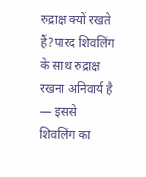रुद्राक्ष क्यों रखते हैं?पारद शिवलिंग के साथ रुद्राक्ष रखना अनिवार्य है — इससे शिवलिंग का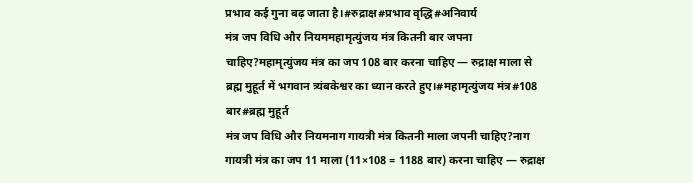प्रभाव कई गुना बढ़ जाता है।#रुद्राक्ष#प्रभाव वृद्धि#अनिवार्य
मंत्र जप विधि और नियममहामृत्युंजय मंत्र कितनी बार जपना चाहिए?महामृत्युंजय मंत्र का जप 108 बार करना चाहिए — रुद्राक्ष माला से ब्रह्म मुहूर्त में भगवान त्र्यंबकेश्वर का ध्यान करते हुए।#महामृत्युंजय मंत्र#108 बार#ब्रह्म मुहूर्त
मंत्र जप विधि और नियमनाग गायत्री मंत्र कितनी माला जपनी चाहिए?नाग गायत्री मंत्र का जप 11 माला (11×108 = 1188 बार) करना चाहिए — रुद्राक्ष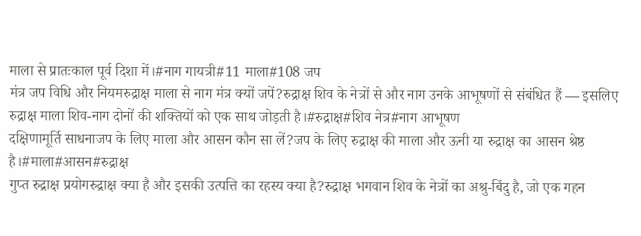माला से प्रातःकाल पूर्व दिशा में।#नाग गायत्री#11 माला#108 जप
मंत्र जप विधि और नियमरुद्राक्ष माला से नाग मंत्र क्यों जपें?रुद्राक्ष शिव के नेत्रों से और नाग उनके आभूषणों से संबंधित हैं — इसलिए रुद्राक्ष माला शिव-नाग दोनों की शक्तियों को एक साथ जोड़ती है।#रुद्राक्ष#शिव नेत्र#नाग आभूषण
दक्षिणामूर्ति साधनाजप के लिए माला और आसन कौन सा लें?जप के लिए रुद्राक्ष की माला और ऊनी या रुद्राक्ष का आसन श्रेष्ठ है।#माला#आसन#रुद्राक्ष
गुप्त रुद्राक्ष प्रयोगरुद्राक्ष क्या है और इसकी उत्पत्ति का रहस्य क्या है?रुद्राक्ष भगवान शिव के नेत्रों का अश्रु-बिंदु है, जो एक गहन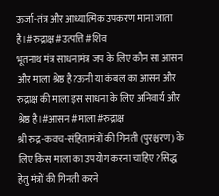ऊर्जा-तंत्र और आध्यात्मिक उपकरण माना जाता है।#रुद्राक्ष#उत्पत्ति#शिव
भूतनाथ मंत्र साधनामंत्र जप के लिए कौन सा आसन और माला श्रेष्ठ है?ऊनी या कंबल का आसन और रुद्राक्ष की माला इस साधना के लिए अनिवार्य और श्रेष्ठ है।#आसन#माला#रुद्राक्ष
श्री रुद्र-कवच-संहितामंत्रों की गिनती (पुरश्चरण) के लिए किस माला का उपयोग करना चाहिए?सिद्ध हेतु मंत्रों की गिनती करने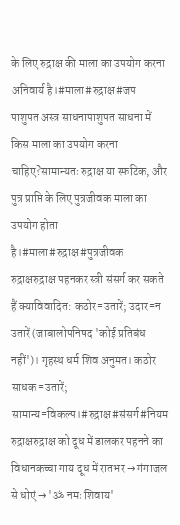के लिए रुद्राक्ष की माला का उपयोग करना अनिवार्य है।#माला#रुद्राक्ष#जप
पाशुपत अस्त्र साधनापाशुपत साधना में किस माला का उपयोग करना चाहिए?सामान्यतः रुद्राक्ष या स्फटिक, और पुत्र प्राप्ति के लिए पुत्रजीवक माला का उपयोग होता है।#माला#रुद्राक्ष#पुत्रजीवक
रुद्राक्षरुद्राक्ष पहनकर स्त्री संसर्ग कर सकते हैं क्याविवादित: कठोर=उतारें; उदार=न उतारें (जाबालोपनिषद 'कोई प्रतिबंध नहीं')। गृहस्थ धर्म शिव अनुमत। कठोर साधक=उतारें; सामान्य=विकल्प।#रुद्राक्ष#संसर्ग#नियम
रुद्राक्षरुद्राक्ष को दूध में डालकर पहनने का विधानकच्चा गाय दूध में रातभर → गंगाजल से धोएं → 'ॐ नमः शिवाय'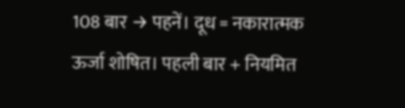108 बार → पहनें। दूध = नकारात्मक ऊर्जा शोषित। पहली बार + नियमित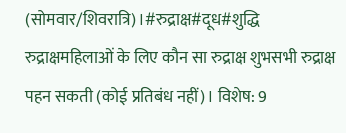(सोमवार/शिवरात्रि)।#रुद्राक्ष#दूध#शुद्धि
रुद्राक्षमहिलाओं के लिए कौन सा रुद्राक्ष शुभसभी रुद्राक्ष पहन सकती (कोई प्रतिबंध नहीं)। विशेष: 9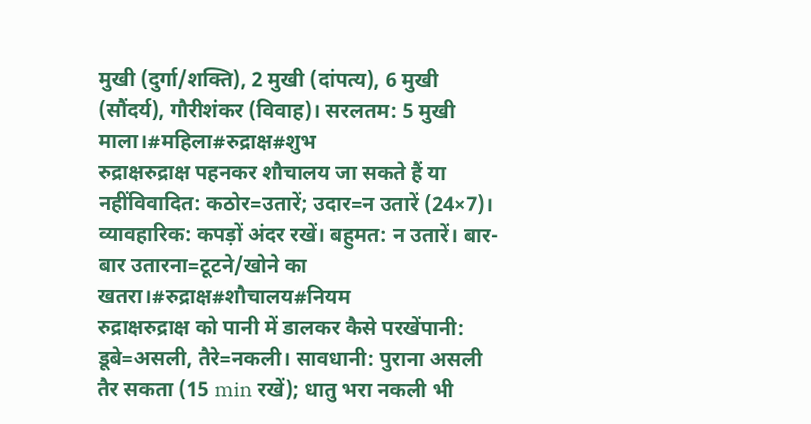मुखी (दुर्गा/शक्ति), 2 मुखी (दांपत्य), 6 मुखी (सौंदर्य), गौरीशंकर (विवाह)। सरलतम: 5 मुखी माला।#महिला#रुद्राक्ष#शुभ
रुद्राक्षरुद्राक्ष पहनकर शौचालय जा सकते हैं या नहींविवादित: कठोर=उतारें; उदार=न उतारें (24×7)। व्यावहारिक: कपड़ों अंदर रखें। बहुमत: न उतारें। बार-बार उतारना=टूटने/खोने का खतरा।#रुद्राक्ष#शौचालय#नियम
रुद्राक्षरुद्राक्ष को पानी में डालकर कैसे परखेंपानी: डूबे=असली, तैरे=नकली। सावधानी: पुराना असली तैर सकता (15 min रखें); धातु भरा नकली भी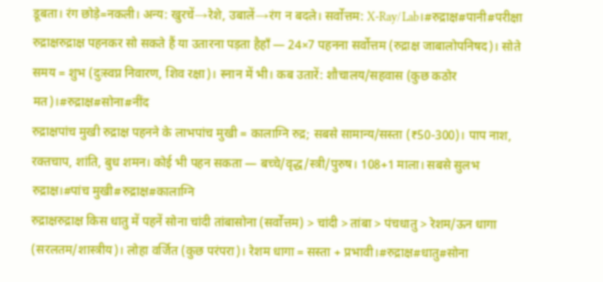डूबता। रंग छोड़े=नकली। अन्य: खुरचें→रेशे, उबालें→रंग न बदले। सर्वोत्तम: X-Ray/Lab।#रुद्राक्ष#पानी#परीक्षा
रुद्राक्षरुद्राक्ष पहनकर सो सकते हैं या उतारना पड़ता हैहाँ — 24×7 पहनना सर्वोत्तम (रुद्राक्ष जाबालोपनिषद)। सोते समय = शुभ (दुःस्वप्न निवारण, शिव रक्षा)। स्नान में भी। कब उतारें: शौचालय/सहवास (कुछ कठोर मत)।#रुद्राक्ष#सोना#नींद
रुद्राक्षपांच मुखी रुद्राक्ष पहनने के लाभपांच मुखी = कालाग्नि रुद्र; सबसे सामान्य/सस्ता (₹50-300)। पाप नाश, रक्तचाप, शांति, बुध शमन। कोई भी पहन सकता — बच्चे/वृद्ध/स्त्री/पुरुष। 108+1 माला। सबसे सुलभ रुद्राक्ष।#पांच मुखी#रुद्राक्ष#कालाग्नि
रुद्राक्षरुद्राक्ष किस धातु में पहनें सोना चांदी तांबासोना (सर्वोत्तम) > चांदी > तांबा > पंचधातु > रेशम/ऊन धागा (सरलतम/शास्त्रीय)। लोहा वर्जित (कुछ परंपरा)। रेशम धागा = सस्ता + प्रभावी।#रुद्राक्ष#धातु#सोना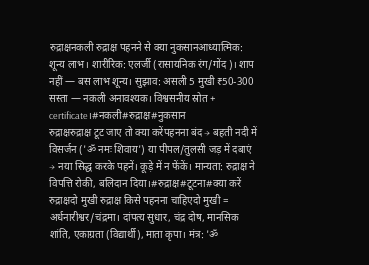रुद्राक्षनकली रुद्राक्ष पहनने से क्या नुकसानआध्यात्मिक: शून्य लाभ। शारीरिक: एलर्जी (रासायनिक रंग/गोंद)। शाप नहीं — बस लाभ शून्य। सुझाव: असली 5 मुखी ₹50-300 सस्ता — नकली अनावश्यक। विश्वसनीय स्रोत + certificate।#नकली#रुद्राक्ष#नुकसान
रुद्राक्षरुद्राक्ष टूट जाए तो क्या करेंपहनना बंद → बहती नदी में विसर्जन ('ॐ नमः शिवाय') या पीपल/तुलसी जड़ में दबाएं → नया सिद्ध करके पहनें। कूड़े में न फेंकें। मान्यता: रुद्राक्ष ने विपत्ति रोकी, बलिदान दिया।#रुद्राक्ष#टूटना#क्या करें
रुद्राक्षदो मुखी रुद्राक्ष किसे पहनना चाहिएदो मुखी = अर्धनारीश्वर/चंद्रमा। दांपत्य सुधार, चंद्र दोष, मानसिक शांति, एकाग्रता (विद्यार्थी), माता कृपा। मंत्र: 'ॐ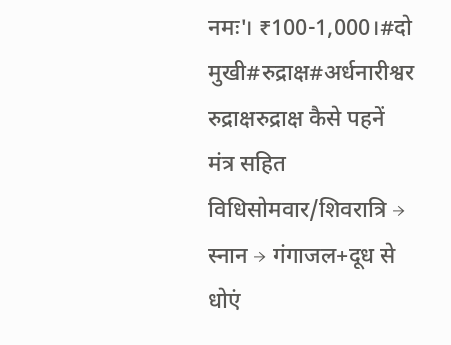नमः'। ₹100-1,000।#दो मुखी#रुद्राक्ष#अर्धनारीश्वर
रुद्राक्षरुद्राक्ष कैसे पहनें मंत्र सहित विधिसोमवार/शिवरात्रि → स्नान → गंगाजल+दूध से धोएं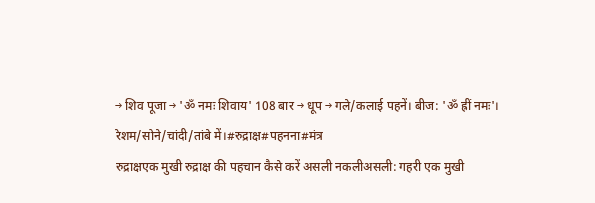→ शिव पूजा → 'ॐ नमः शिवाय' 108 बार → धूप → गले/कलाई पहनें। बीज: 'ॐ ह्रीं नमः'। रेशम/सोने/चांदी/तांबे में।#रुद्राक्ष#पहनना#मंत्र
रुद्राक्षएक मुखी रुद्राक्ष की पहचान कैसे करें असली नकलीअसली: गहरी एक मुखी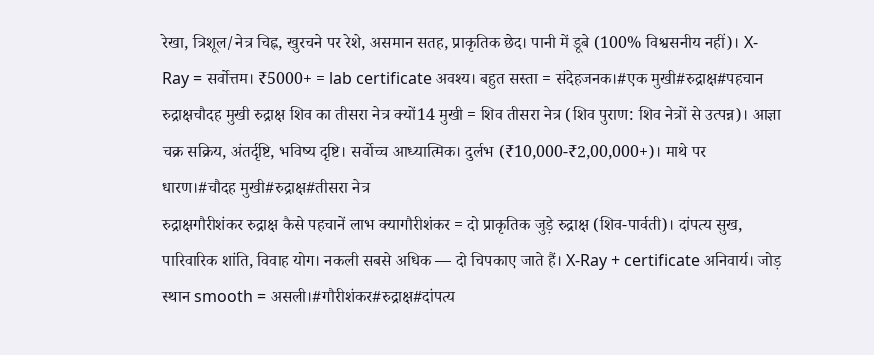रेखा, त्रिशूल/नेत्र चिह्न, खुरचने पर रेशे, असमान सतह, प्राकृतिक छेद। पानी में डूबे (100% विश्वसनीय नहीं)। X-Ray = सर्वोत्तम। ₹5000+ = lab certificate अवश्य। बहुत सस्ता = संदेहजनक।#एक मुखी#रुद्राक्ष#पहचान
रुद्राक्षचौदह मुखी रुद्राक्ष शिव का तीसरा नेत्र क्यों14 मुखी = शिव तीसरा नेत्र (शिव पुराण: शिव नेत्रों से उत्पन्न)। आज्ञा चक्र सक्रिय, अंतर्दृष्टि, भविष्य दृष्टि। सर्वोच्च आध्यात्मिक। दुर्लभ (₹10,000-₹2,00,000+)। माथे पर धारण।#चौदह मुखी#रुद्राक्ष#तीसरा नेत्र
रुद्राक्षगौरीशंकर रुद्राक्ष कैसे पहचानें लाभ क्यागौरीशंकर = दो प्राकृतिक जुड़े रुद्राक्ष (शिव-पार्वती)। दांपत्य सुख, पारिवारिक शांति, विवाह योग। नकली सबसे अधिक — दो चिपकाए जाते हैं। X-Ray + certificate अनिवार्य। जोड़ स्थान smooth = असली।#गौरीशंकर#रुद्राक्ष#दांपत्य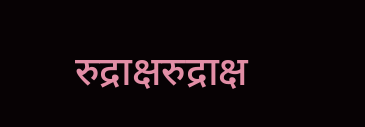रुद्राक्षरुद्राक्ष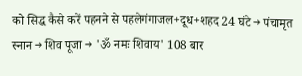को सिद्ध कैसे करें पहनने से पहलेगंगाजल+दूध+शहद 24 घंटे → पंचामृत स्नान → शिव पूजा → 'ॐ नमः शिवाय' 108 बार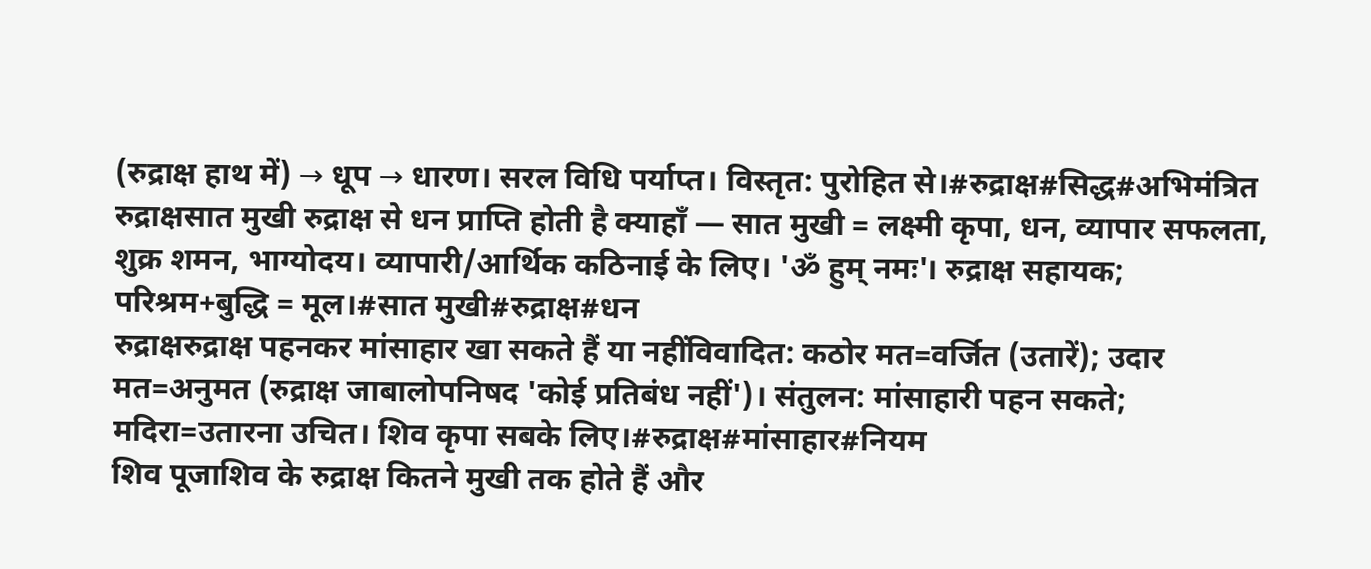(रुद्राक्ष हाथ में) → धूप → धारण। सरल विधि पर्याप्त। विस्तृत: पुरोहित से।#रुद्राक्ष#सिद्ध#अभिमंत्रित
रुद्राक्षसात मुखी रुद्राक्ष से धन प्राप्ति होती है क्याहाँ — सात मुखी = लक्ष्मी कृपा, धन, व्यापार सफलता, शुक्र शमन, भाग्योदय। व्यापारी/आर्थिक कठिनाई के लिए। 'ॐ हुम् नमः'। रुद्राक्ष सहायक; परिश्रम+बुद्धि = मूल।#सात मुखी#रुद्राक्ष#धन
रुद्राक्षरुद्राक्ष पहनकर मांसाहार खा सकते हैं या नहींविवादित: कठोर मत=वर्जित (उतारें); उदार मत=अनुमत (रुद्राक्ष जाबालोपनिषद 'कोई प्रतिबंध नहीं')। संतुलन: मांसाहारी पहन सकते; मदिरा=उतारना उचित। शिव कृपा सबके लिए।#रुद्राक्ष#मांसाहार#नियम
शिव पूजाशिव के रुद्राक्ष कितने मुखी तक होते हैं और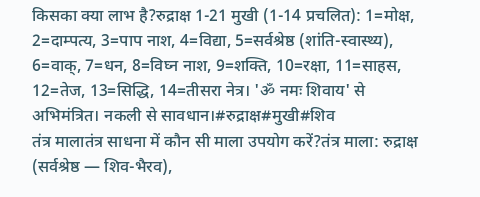किसका क्या लाभ है?रुद्राक्ष 1-21 मुखी (1-14 प्रचलित): 1=मोक्ष, 2=दाम्पत्य, 3=पाप नाश, 4=विद्या, 5=सर्वश्रेष्ठ (शांति-स्वास्थ्य), 6=वाक्, 7=धन, 8=विघ्न नाश, 9=शक्ति, 10=रक्षा, 11=साहस, 12=तेज, 13=सिद्धि, 14=तीसरा नेत्र। 'ॐ नमः शिवाय' से अभिमंत्रित। नकली से सावधान।#रुद्राक्ष#मुखी#शिव
तंत्र मालातंत्र साधना में कौन सी माला उपयोग करें?तंत्र माला: रुद्राक्ष (सर्वश्रेष्ठ — शिव-भैरव),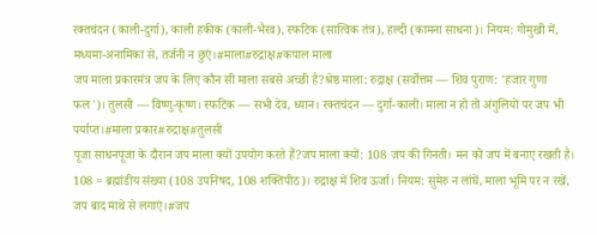रक्तचंदन (काली-दुर्गा), काली हकीक (काली-भैरव), स्फटिक (सात्विक तंत्र), हल्दी (कामना साधना)। नियम: गोमुखी में, मध्यमा-अनामिका से, तर्जनी न छुएं।#माला#रुद्राक्ष#कपाल माला
जप माला प्रकारमंत्र जप के लिए कौन सी माला सबसे अच्छी है?श्रेष्ठ माला: रुद्राक्ष (सर्वोत्तम — शिव पुराण: 'हजार गुणा फल')। तुलसी — विष्णु-कृष्ण। स्फटिक — सभी देव, ध्यान। रक्तचंदन — दुर्गा-काली। माला न हो तो अंगुलियों पर जप भी पर्याप्त।#माला प्रकार#रुद्राक्ष#तुलसी
पूजा साधनपूजा के दौरान जप माला क्यों उपयोग करते हैं?जप माला क्यों: 108 जप की गिनती। मन को जप में बनाए रखती है। 108 = ब्रह्मांडीय संख्या (108 उपनिषद, 108 शक्तिपीठ)। रुद्राक्ष में शिव ऊर्जा। नियम: सुमेरु न लांघें, माला भूमि पर न रखें, जप बाद माथे से लगाएं।#जप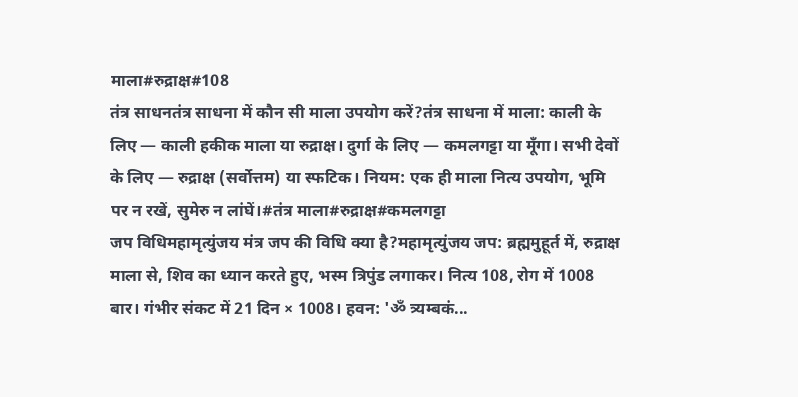माला#रुद्राक्ष#108
तंत्र साधनतंत्र साधना में कौन सी माला उपयोग करें?तंत्र साधना में माला: काली के लिए — काली हकीक माला या रुद्राक्ष। दुर्गा के लिए — कमलगट्टा या मूँगा। सभी देवों के लिए — रुद्राक्ष (सर्वोत्तम) या स्फटिक। नियम: एक ही माला नित्य उपयोग, भूमि पर न रखें, सुमेरु न लांघें।#तंत्र माला#रुद्राक्ष#कमलगट्टा
जप विधिमहामृत्युंजय मंत्र जप की विधि क्या है?महामृत्युंजय जप: ब्रह्ममुहूर्त में, रुद्राक्ष माला से, शिव का ध्यान करते हुए, भस्म त्रिपुंड लगाकर। नित्य 108, रोग में 1008 बार। गंभीर संकट में 21 दिन × 1008। हवन: 'ॐ त्र्यम्बकं...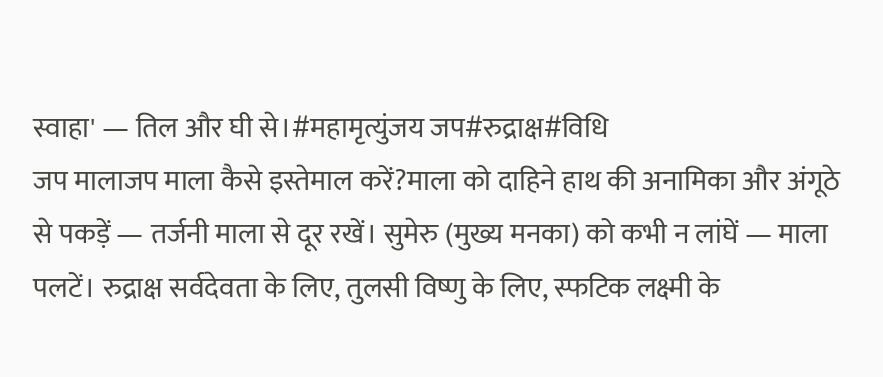स्वाहा' — तिल और घी से।#महामृत्युंजय जप#रुद्राक्ष#विधि
जप मालाजप माला कैसे इस्तेमाल करें?माला को दाहिने हाथ की अनामिका और अंगूठे से पकड़ें — तर्जनी माला से दूर रखें। सुमेरु (मुख्य मनका) को कभी न लांघें — माला पलटें। रुद्राक्ष सर्वदेवता के लिए, तुलसी विष्णु के लिए, स्फटिक लक्ष्मी के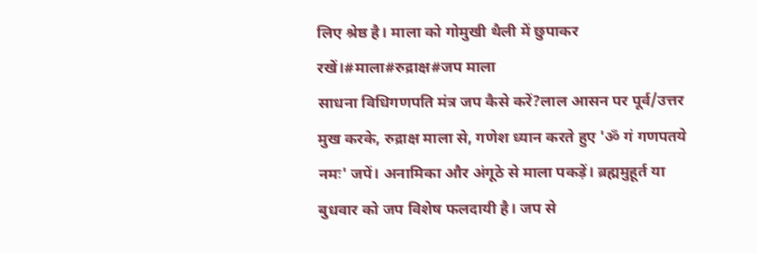लिए श्रेष्ठ है। माला को गोमुखी थैली में छुपाकर रखें।#माला#रुद्राक्ष#जप माला
साधना विधिगणपति मंत्र जप कैसे करें?लाल आसन पर पूर्व/उत्तर मुख करके, रुद्राक्ष माला से, गणेश ध्यान करते हुए 'ॐ गं गणपतये नमः' जपें। अनामिका और अंगूठे से माला पकड़ें। ब्रह्ममुहूर्त या बुधवार को जप विशेष फलदायी है। जप से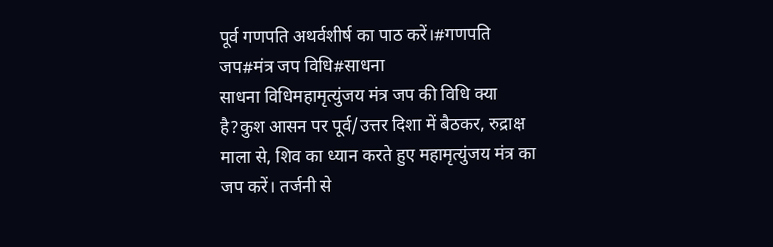पूर्व गणपति अथर्वशीर्ष का पाठ करें।#गणपति जप#मंत्र जप विधि#साधना
साधना विधिमहामृत्युंजय मंत्र जप की विधि क्या है?कुश आसन पर पूर्व/उत्तर दिशा में बैठकर, रुद्राक्ष माला से, शिव का ध्यान करते हुए महामृत्युंजय मंत्र का जप करें। तर्जनी से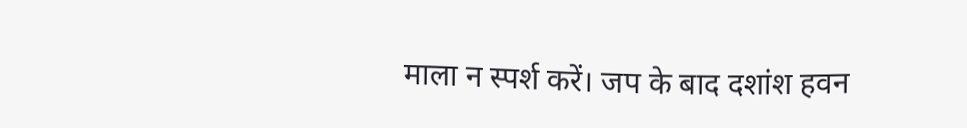माला न स्पर्श करें। जप के बाद दशांश हवन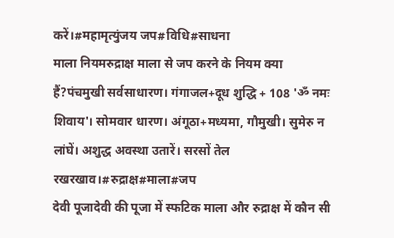करें।#महामृत्युंजय जप#विधि#साधना
माला नियमरुद्राक्ष माला से जप करने के नियम क्या हैं?पंचमुखी सर्वसाधारण। गंगाजल+दूध शुद्धि + 108 'ॐ नमः शिवाय'। सोमवार धारण। अंगूठा+मध्यमा, गौमुखी। सुमेरु न लांघें। अशुद्ध अवस्था उतारें। सरसों तेल रखरखाव।#रुद्राक्ष#माला#जप
देवी पूजादेवी की पूजा में स्फटिक माला और रुद्राक्ष में कौन सी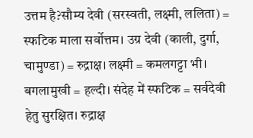उत्तम है?सौम्य देवी (सरस्वती, लक्ष्मी, ललिता) = स्फटिक माला सर्वोत्तम। उग्र देवी (काली, दुर्गा, चामुण्डा) = रुद्राक्ष। लक्ष्मी = कमलगट्टा भी। बगलामुखी = हल्दी। संदेह में स्फटिक = सर्वदेवी हेतु सुरक्षित। रुद्राक्ष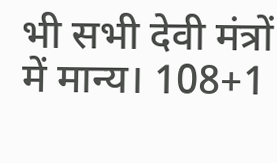भी सभी देवी मंत्रों में मान्य। 108+1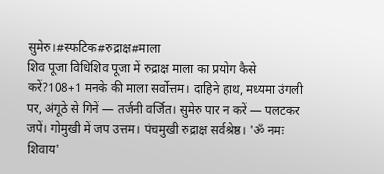सुमेरु।#स्फटिक#रुद्राक्ष#माला
शिव पूजा विधिशिव पूजा में रुद्राक्ष माला का प्रयोग कैसे करें?108+1 मनके की माला सर्वोत्तम। दाहिने हाथ, मध्यमा उंगली पर, अंगूठे से गिनें — तर्जनी वर्जित। सुमेरु पार न करें — पलटकर जपें। गोमुखी में जप उत्तम। पंचमुखी रुद्राक्ष सर्वश्रेष्ठ। 'ॐ नमः शिवाय'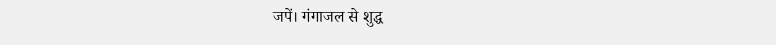जपें। गंगाजल से शुद्ध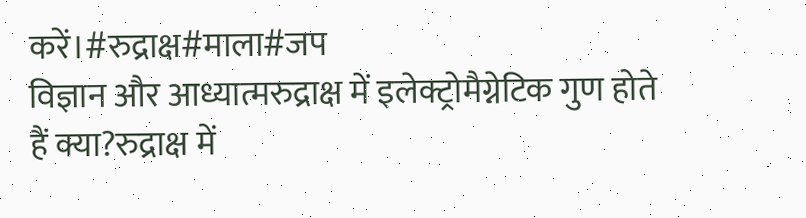करें।#रुद्राक्ष#माला#जप
विज्ञान और आध्यात्मरुद्राक्ष में इलेक्ट्रोमैग्नेटिक गुण होते हैं क्या?रुद्राक्ष में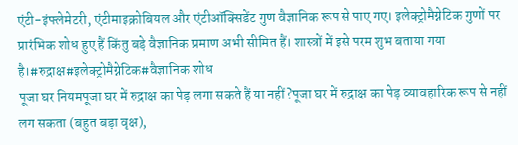एंटी-इंफ्लेमेटरी, एंटीमाइक्रोबियल और एंटीऑक्सिडेंट गुण वैज्ञानिक रूप से पाए गए। इलेक्ट्रोमैग्नेटिक गुणों पर प्रारंभिक शोध हुए हैं किंतु बड़े वैज्ञानिक प्रमाण अभी सीमित हैं। शास्त्रों में इसे परम शुभ बताया गया है।#रुद्राक्ष#इलेक्ट्रोमैग्नेटिक#वैज्ञानिक शोध
पूजा घर नियमपूजा घर में रुद्राक्ष का पेड़ लगा सकते हैं या नहीं?पूजा घर में रुद्राक्ष का पेड़ व्यावहारिक रूप से नहीं लग सकता (बहुत बड़ा वृक्ष),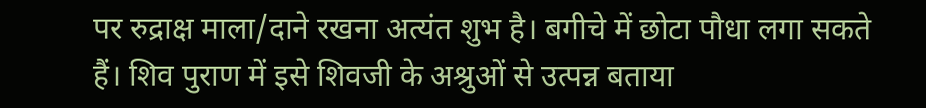पर रुद्राक्ष माला/दाने रखना अत्यंत शुभ है। बगीचे में छोटा पौधा लगा सकते हैं। शिव पुराण में इसे शिवजी के अश्रुओं से उत्पन्न बताया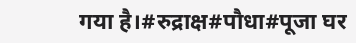गया है।#रुद्राक्ष#पौधा#पूजा घर